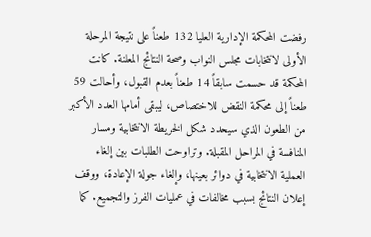رفضت المحكمة الإدارية العليا 132 طعناً على نتيجة المرحلة الأولى لانتخابات مجلس النواب وصحة النتائج المعلنة. كانت المحكمة قد حسمت سابقاً 14 طعناً بعدم القبول، وأحالت 59 طعناً إلى محكمة النقض للاختصاص، ليبقى أمامها العدد الأكبر من الطعون الذي سيحدد شكل الخريطة الانتخابية ومسار المنافسة في المراحل المقبلة. وتراوحت الطلبات بين إلغاء العملية الانتخابية في دوائر بعينها، وإلغاء جولة الإعادة، ووقف إعلان النتائج بسبب مخالفات في عمليات الفرز والتجميع. كما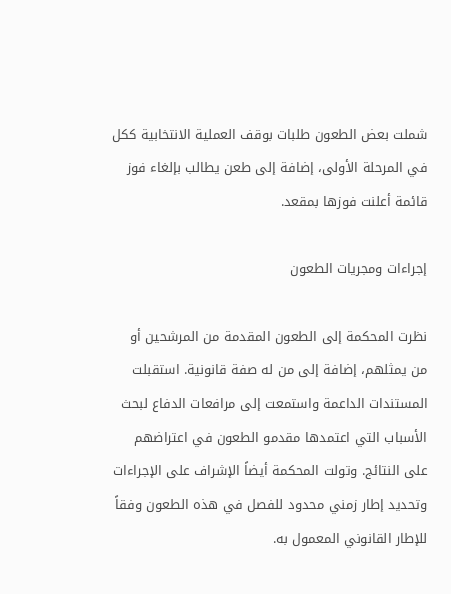شملت بعض الطعون طلبات بوقف العملية الانتخابية ككل في المرحلة الأولى، إضافة إلى طعن يطالب بإلغاء فوز قائمة أعلنت فوزها بمقعد.

إجراءات ومجريات الطعون

نظرت المحكمة إلى الطعون المقدمة من المرشحين أو من يمثلهم، إضافة إلى من له صفة قانونية. استقبلت المستندات الداعمة واستمعت إلى مرافعات الدفاع لبحث الأسباب التي اعتمدها مقدمو الطعون في اعتراضهم على النتائج. وتولت المحكمة أيضاً الإشراف على الإجراءات وتحديد إطار زمني محدود للفصل في هذه الطعون وفقاً للإطار القانوني المعمول به.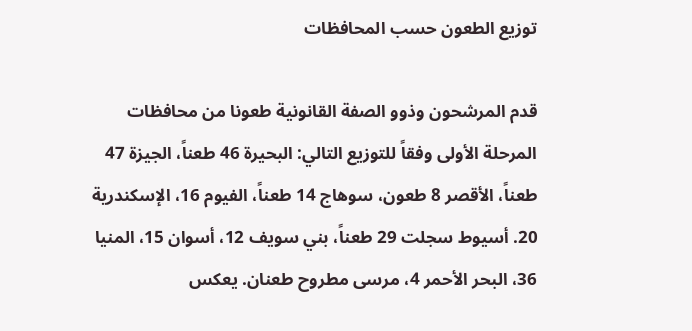توزيع الطعون حسب المحافظات

قدم المرشحون وذوو الصفة القانونية طعونا من محافظات المرحلة الأولى وفقاً للتوزيع التالي: البحيرة 46 طعناً، الجيزة 47 طعناً، الأقصر 8 طعون، سوهاج 14 طعناً، الفيوم 16، الإسكندرية 20. أسيوط سجلت 29 طعناً، بني سويف 12، أسوان 15، المنيا 36، البحر الأحمر 4، مرسى مطروح طعنان. يعكس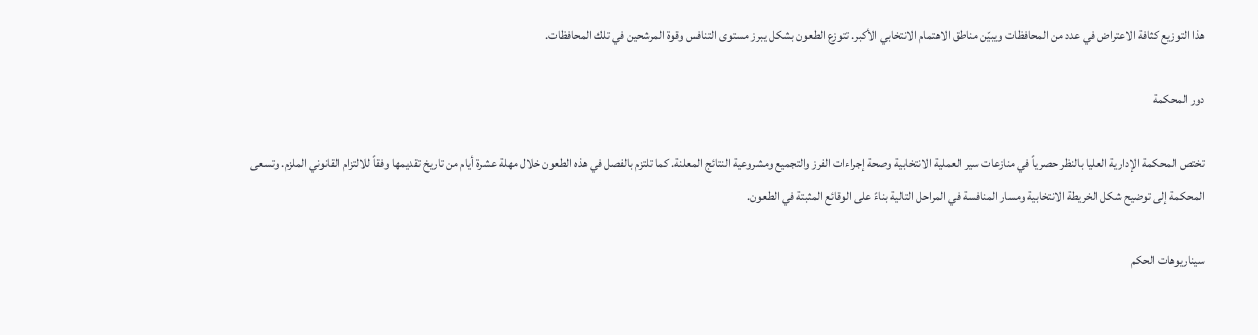هذا التوزيع كثافة الاعتراض في عدد من المحافظات ويبيّن مناطق الاهتمام الانتخابي الأكبر. تتوزع الطعون بشكل يبرز مستوى التنافس وقوة المرشحين في تلك المحافظات.

دور المحكمة

تختص المحكمة الإدارية العليا بالنظر حصرياً في منازعات سير العملية الانتخابية وصحة إجراءات الفرز والتجميع ومشروعية النتائج المعلنة. كما تلتزم بالفصل في هذه الطعون خلال مهلة عشرة أيام من تاريخ تقديمها وفقاً للالتزام القانوني الملزم. وتسعى المحكمة إلى توضيح شكل الخريطة الانتخابية ومسار المنافسة في المراحل التالية بناءً على الوقائع المثبتة في الطعون.

سيناريوهات الحكم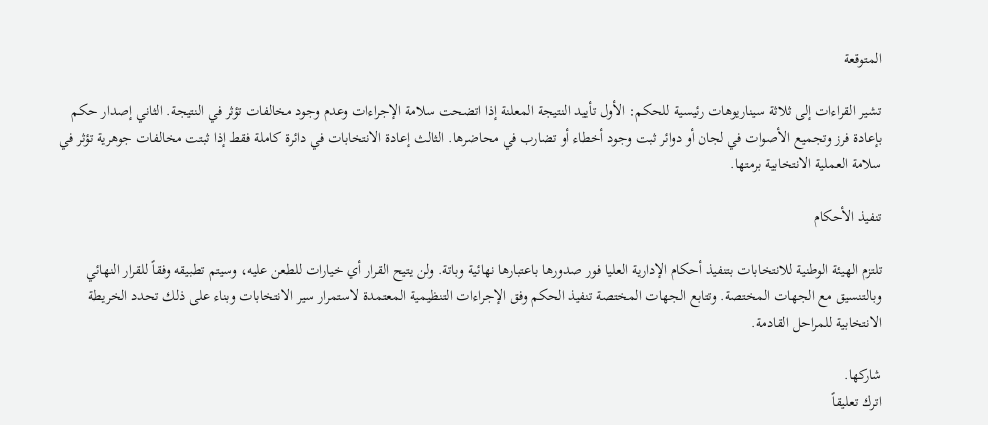المتوقعة

تشير القراءات إلى ثلاثة سيناريوهات رئيسية للحكم: الأول تأييد النتيجة المعلنة إذا اتضحت سلامة الإجراءات وعدم وجود مخالفات تؤثر في النتيجة. الثاني إصدار حكم بإعادة فرز وتجميع الأصوات في لجان أو دوائر ثبت وجود أخطاء أو تضارب في محاضرها. الثالث إعادة الانتخابات في دائرة كاملة فقط إذا ثبتت مخالفات جوهرية تؤثر في سلامة العملية الانتخابية برمتها.

تنفيذ الأحكام

تلتزم الهيئة الوطنية للانتخابات بتنفيذ أحكام الإدارية العليا فور صدورها باعتبارها نهائية وباتة. ولن يتيح القرار أي خيارات للطعن عليه، وسيتم تطبيقه وفقاً للقرار النهائي وبالتنسيق مع الجهات المختصة. وتتابع الجهات المختصة تنفيذ الحكم وفق الإجراءات التنظيمية المعتمدة لاستمرار سير الانتخابات وبناء على ذلك تحدد الخريطة الانتخابية للمراحل القادمة.

شاركها.
اترك تعليقاً